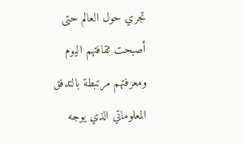تجري حول العالم حتى أصبحت ثقافتهم اليوم ومعرفتهم مرتبطة بالتدفق المعلوماتي الذي يوجه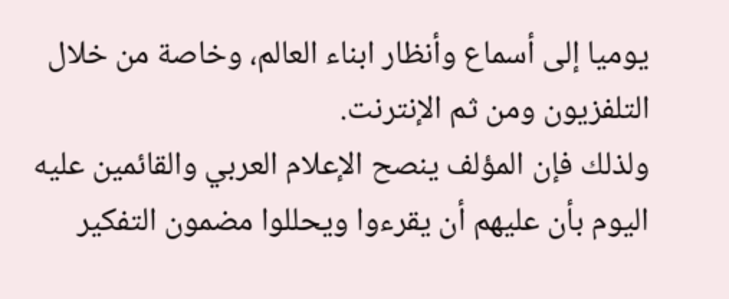يوميا إلى أسماع وأنظار ابناء العالم، وخاصة من خلال التلفزيون ومن ثم الإنترنت.
ولذلك فإن المؤلف ينصح الإعلام العربي والقائمين عليه اليوم بأن عليهم أن يقرءوا ويحللوا مضمون التفكير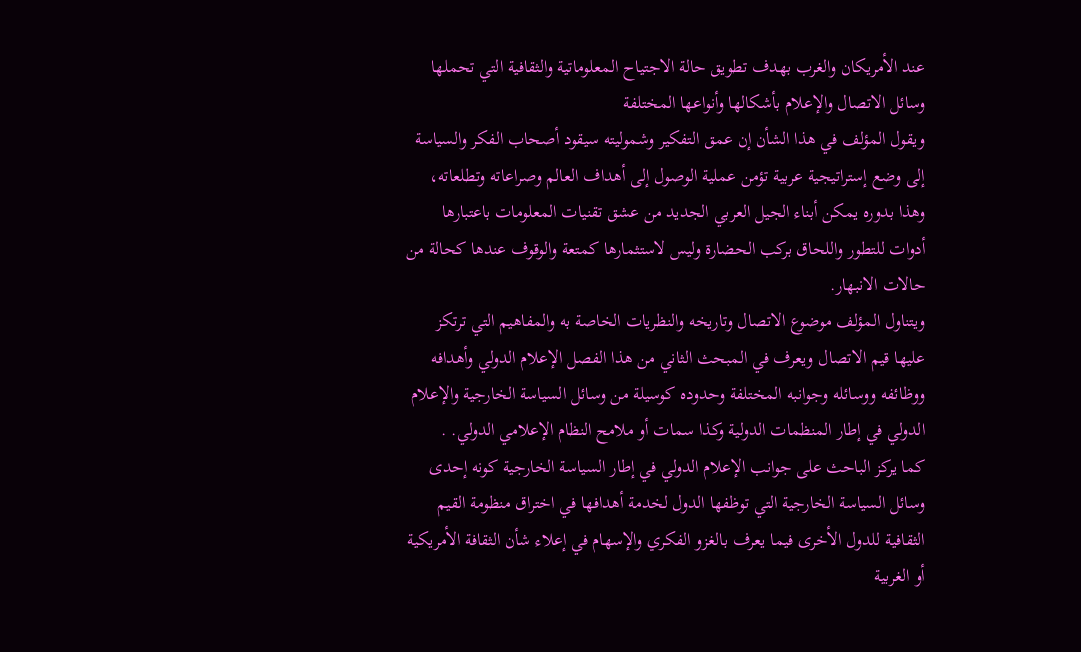عند الأمريكان والغرب بهدف تطويق حالة الاجتياح المعلوماتية والثقافية التي تحملها وسائل الاتصال والإعلام بأشكالها وأنواعها المختلفة
ويقول المؤلف في هذا الشأن إن عمق التفكير وشموليته سيقود أصحاب الفكر والسياسة إلى وضع إستراتيجية عربية تؤمن عملية الوصول إلى أهداف العالم وصراعاته وتطلعاته، وهذا بدوره يمكن أبناء الجيل العربي الجديد من عشق تقنيات المعلومات باعتبارها أدوات للتطور واللحاق بركب الحضارة وليس لاستثمارها كمتعة والوقوف عندها كحالة من حالات الانبهار.
ويتناول المؤلف موضوع الاتصال وتاريخه والنظريات الخاصة به والمفاهيم التي ترتكز عليها قيم الاتصال ويعرف في المبحث الثاني من هذا الفصل الإعلام الدولي وأهدافه ووظائفه ووسائله وجوانبه المختلفة وحدوده كوسيلة من وسائل السياسة الخارجية والإعلام الدولي في إطار المنظمات الدولية وكذا سمات أو ملامح النظام الإعلامي الدولي. .
كما يركز الباحث على جوانب الإعلام الدولي في إطار السياسة الخارجية كونه إحدى وسائل السياسة الخارجية التي توظفها الدول لخدمة أهدافها في اختراق منظومة القيم الثقافية للدول الأخرى فيما يعرف بالغزو الفكري والإسهام في إعلاء شأن الثقافة الأمريكية أو الغربية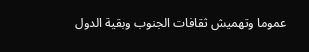عموما وتهميش ثقافات الجنوب وبقية الدول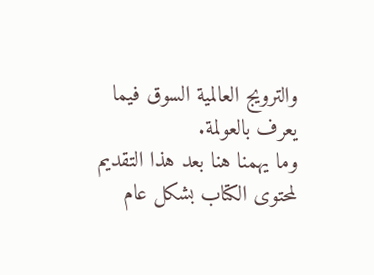والترويج العالمية السوق فيما يعرف بالعولمة.
وما يهمنا هنا بعد هذا التقديم لمحتوى الكتاب بشكل عام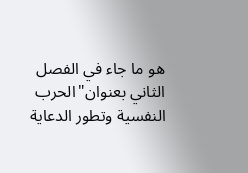هو ما جاء في الفصل الثاني بعنوان"الحرب النفسية وتطور الدعاية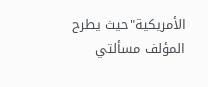الأمريكية"حيث يطرح المؤلف مسألتي